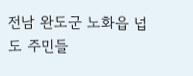전남 완도군 노화읍 넙도 주민들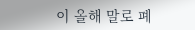이 올해 말로 폐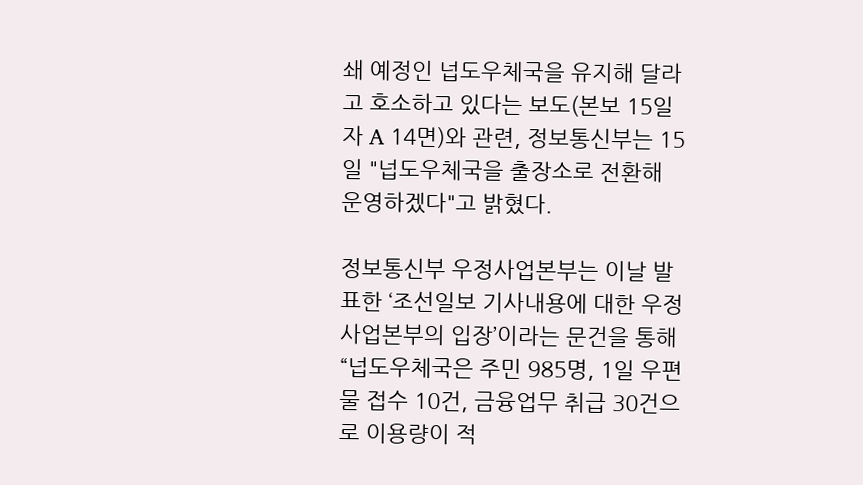쇄 예정인 넙도우체국을 유지해 달라고 호소하고 있다는 보도(본보 15일자 A 14면)와 관련, 정보통신부는 15일 "넙도우체국을 출장소로 전환해 운영하겠다"고 밝혔다.

정보통신부 우정사업본부는 이날 발표한 ‘조선일보 기사내용에 대한 우정사업본부의 입장’이라는 문건을 통해 “넙도우체국은 주민 985명, 1일 우편물 접수 10건, 금융업무 취급 30건으로 이용량이 적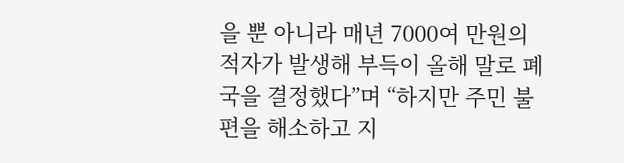을 뿐 아니라 매년 7000여 만원의 적자가 발생해 부득이 올해 말로 폐국을 결정했다”며 “하지만 주민 불편을 해소하고 지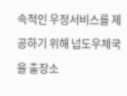속적인 우정서비스를 제공하기 위해 넙도우체국을 출장소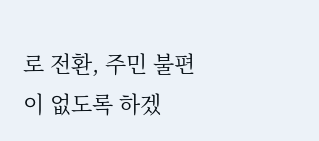로 전환, 주민 불편이 없도록 하겠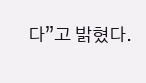다”고 밝혔다.